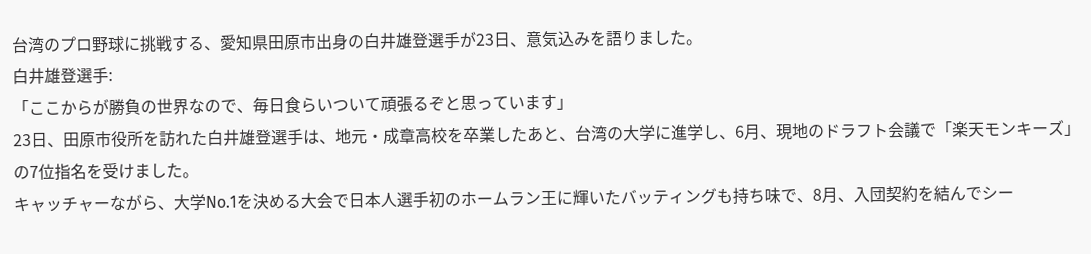台湾のプロ野球に挑戦する、愛知県田原市出身の白井雄登選手が23日、意気込みを語りました。
白井雄登選手:
「ここからが勝負の世界なので、毎日食らいついて頑張るぞと思っています」
23日、田原市役所を訪れた白井雄登選手は、地元・成章高校を卒業したあと、台湾の大学に進学し、6月、現地のドラフト会議で「楽天モンキーズ」の7位指名を受けました。
キャッチャーながら、大学No.1を決める大会で日本人選手初のホームラン王に輝いたバッティングも持ち味で、8月、入団契約を結んでシー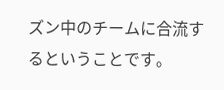ズン中のチームに合流するということです。